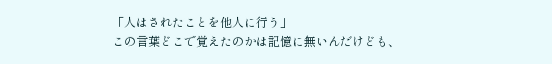「人はされたことを他人に行う」
この言葉どこで覚えたのかは記憶に無いんだけども、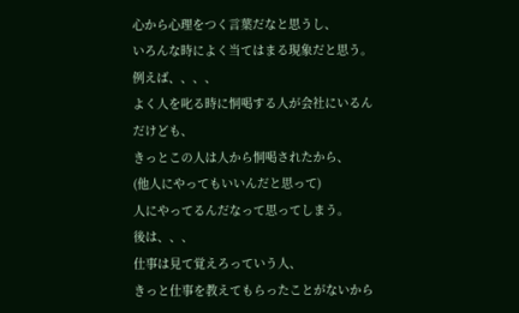心から心理をつく言葉だなと思うし、
いろんな時によく当てはまる現象だと思う。
例えば、、、、
よく人を叱る時に恫喝する人が会社にいるんだけども、
きっとこの人は人から恫喝されたから、
(他人にやってもいいんだと思って)
人にやってるんだなって思ってしまう。
後は、、、
仕事は見て覚えろっていう人、
きっと仕事を教えてもらったことがないから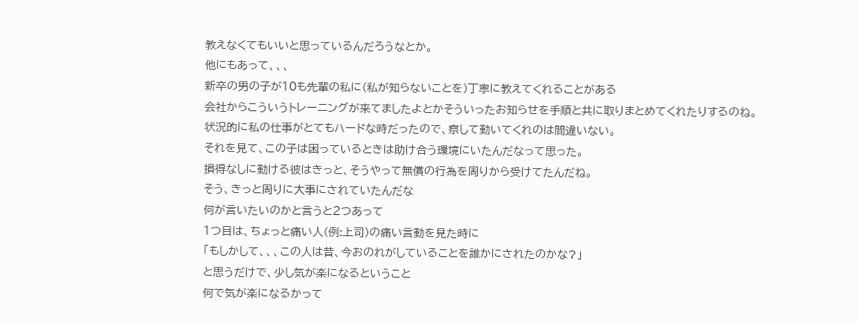教えなくてもいいと思っているんだろうなとか。
他にもあって、、、
新卒の男の子が10も先輩の私に(私が知らないことを)丁寧に教えてくれることがある
会社からこういうトレーニングが来てましたよとかそういったお知らせを手順と共に取りまとめてくれたりするのね。
状況的に私の仕事がとてもハードな時だったので、察して動いてくれのは間違いない。
それを見て、この子は困っているときは助け合う環境にいたんだなって思った。
損得なしに動ける彼はきっと、そうやって無償の行為を周りから受けてたんだね。
そう、きっと周りに大事にされていたんだな
何が言いたいのかと言うと2つあって
1つ目は、ちょっと痛い人(例:上司)の痛い言動を見た時に
「もしかして、、、この人は昔、今おのれがしていることを誰かにされたのかな?」
と思うだけで、少し気が楽になるということ
何で気が楽になるかって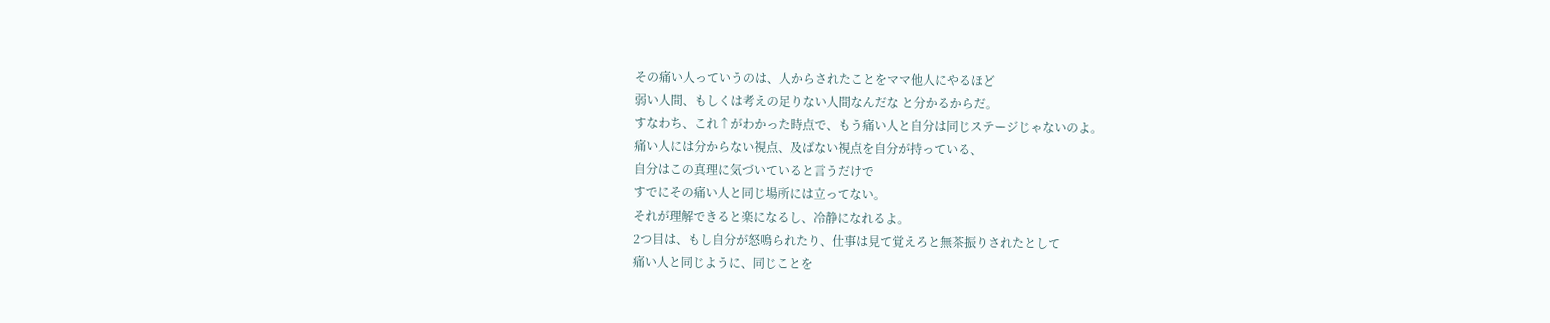その痛い人っていうのは、人からされたことをママ他人にやるほど
弱い人間、もしくは考えの足りない人間なんだな と分かるからだ。
すなわち、これ↑がわかった時点で、もう痛い人と自分は同じステージじゃないのよ。
痛い人には分からない視点、及ばない視点を自分が持っている、
自分はこの真理に気づいていると言うだけで
すでにその痛い人と同じ場所には立ってない。
それが理解できると楽になるし、冷静になれるよ。
2つ目は、もし自分が怒鳴られたり、仕事は見て覚えろと無茶振りされたとして
痛い人と同じように、同じことを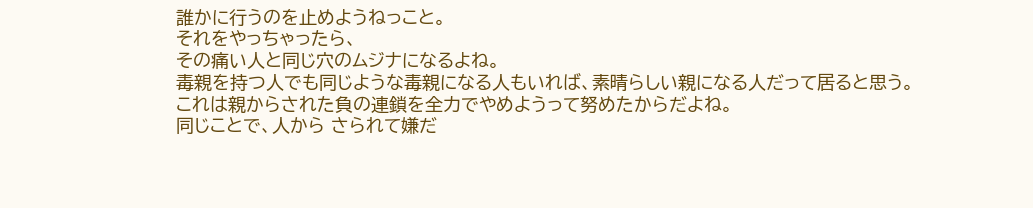誰かに行うのを止めようねっこと。
それをやっちゃったら、
その痛い人と同じ穴のムジナになるよね。
毒親を持つ人でも同じような毒親になる人もいれば、素晴らしい親になる人だって居ると思う。
これは親からされた負の連鎖を全力でやめようって努めたからだよね。
同じことで、人から さられて嫌だ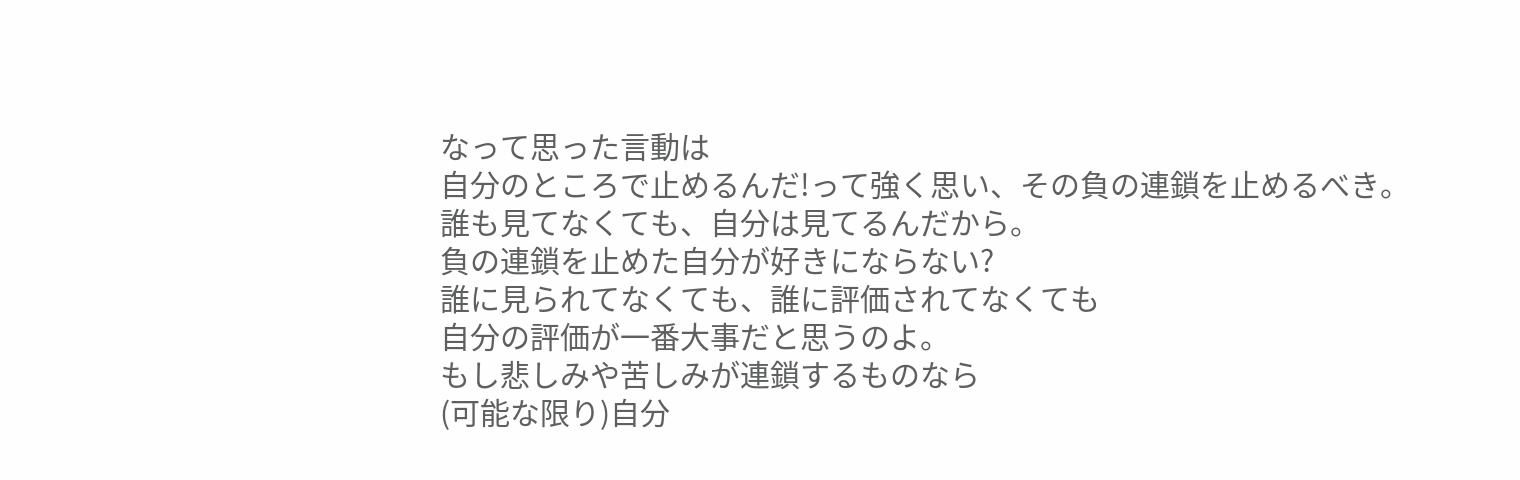なって思った言動は
自分のところで止めるんだ!って強く思い、その負の連鎖を止めるべき。
誰も見てなくても、自分は見てるんだから。
負の連鎖を止めた自分が好きにならない?
誰に見られてなくても、誰に評価されてなくても
自分の評価が一番大事だと思うのよ。
もし悲しみや苦しみが連鎖するものなら
(可能な限り)自分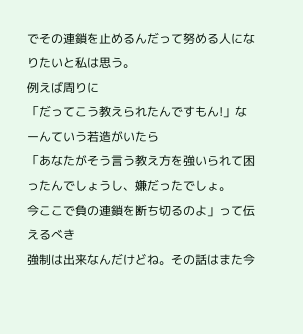でその連鎖を止めるんだって努める人になりたいと私は思う。
例えば周りに
「だってこう教えられたんですもん!」なーんていう若造がいたら
「あなたがそう言う教え方を強いられて困ったんでしょうし、嫌だったでしょ。
今ここで負の連鎖を断ち切るのよ」って伝えるべき
強制は出来なんだけどね。その話はまた今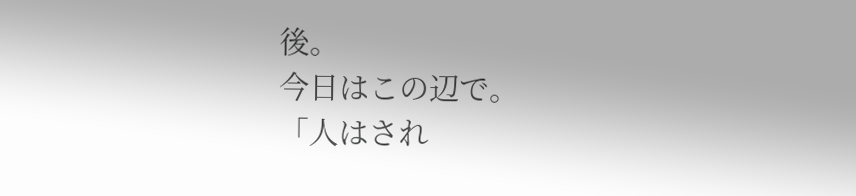後。
今日はこの辺で。
「人はされ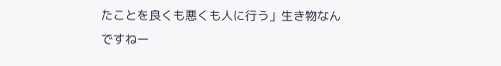たことを良くも悪くも人に行う」生き物なんですねー